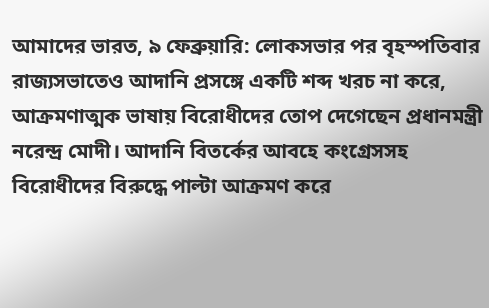আমাদের ভারত, ৯ ফেব্রুয়ারি: লোকসভার পর বৃহস্পতিবার রাজ্যসভাতেও আদানি প্রসঙ্গে একটি শব্দ খরচ না করে, আক্রমণাত্মক ভাষায় বিরোধীদের তোপ দেগেছেন প্রধানমন্ত্রী নরেন্দ্র মোদী। আদানি বিতর্কের আবহে কংগ্রেসসহ বিরোধীদের বিরুদ্ধে পাল্টা আক্রমণ করে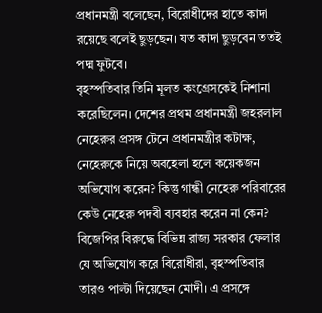প্রধানমন্ত্রী বলেছেন, বিরোধীদের হাতে কাদা রয়েছে বলেই ছুড়ছেন। যত কাদা ছুড়বেন ততই পদ্ম ফুটবে।
বৃহস্পতিবার তিনি মূলত কংগ্রেসকেই নিশানা করেছিলেন। দেশের প্রথম প্রধানমন্ত্রী জহরলাল নেহেরুর প্রসঙ্গ টেনে প্রধানমন্ত্রীর কটাক্ষ, নেহেরুকে নিয়ে অবহেলা হলে কয়েকজন অভিযোগ করেন? কিন্তু গান্ধী নেহেরু পরিবারের কেউ নেহেরু পদবী ব্যবহার করেন না কেন?
বিজেপির বিরুদ্ধে বিভিন্ন রাজ্য সরকার ফেলার যে অভিযোগ করে বিরোধীরা, বৃহস্পতিবার তারও পাল্টা দিয়েছেন মোদী। এ প্রসঙ্গে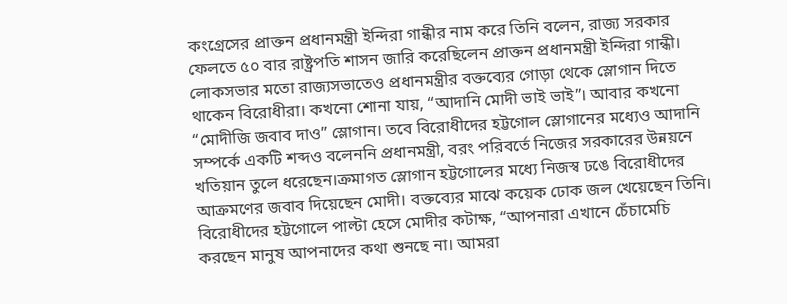কংগ্রেসের প্রাক্তন প্রধানমন্ত্রী ইন্দিরা গান্ধীর নাম করে তিনি বলেন, রাজ্য সরকার ফেলতে ৫০ বার রাষ্ট্রপতি শাসন জারি করেছিলেন প্রাক্তন প্রধানমন্ত্রী ইন্দিরা গান্ধী।
লোকসভার মতো রাজ্যসভাতেও প্রধানমন্ত্রীর বক্তব্যের গোড়া থেকে স্লোগান দিতে থাকেন বিরোধীরা। কখনো শোনা যায়, “আদানি মোদী ভাই ভাই”। আবার কখনো “মোদীজি জবাব দাও” স্লোগান। তবে বিরোধীদের হট্টগোল স্লোগানের মধ্যেও আদানি সম্পর্কে একটি শব্দও বলেননি প্রধানমন্ত্রী, বরং পরিবর্তে নিজের সরকারের উন্নয়নে খতিয়ান তুলে ধরেছেন।ক্রমাগত স্লোগান হট্টগোলের মধ্যে নিজস্ব ঢঙে বিরোধীদের আক্রমণের জবাব দিয়েছেন মোদী। বক্তব্যের মাঝে কয়েক ঢোক জল খেয়েছেন তিনি। বিরোধীদের হট্টগোলে পাল্টা হেসে মোদীর কটাক্ষ, “আপনারা এখানে চেঁচামেচি করছেন মানুষ আপনাদের কথা শুনছে না। আমরা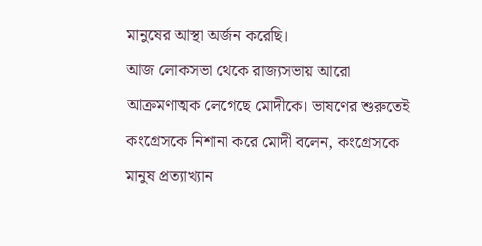মানুষের আস্থা অর্জন করেছি।
আজ লোকসভা থেকে রাজ্যসভায় আরো আক্রমণাত্মক লেগেছে মোদীকে। ভাষণের শুরুতেই কংগ্রেসকে নিশানা করে মোদী বলেন, কংগ্রেসকে মানুষ প্রত্যাখ্যান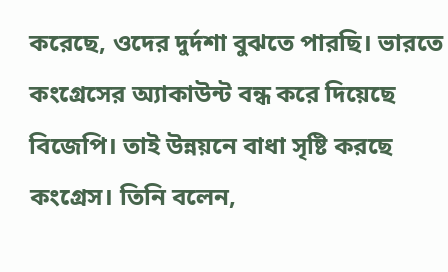করেছে, ওদের দুর্দশা বুঝতে পারছি। ভারতে কংগ্রেসের অ্যাকাউন্ট বন্ধ করে দিয়েছে বিজেপি। তাই উন্নয়নে বাধা সৃষ্টি করছে কংগ্রেস। তিনি বলেন,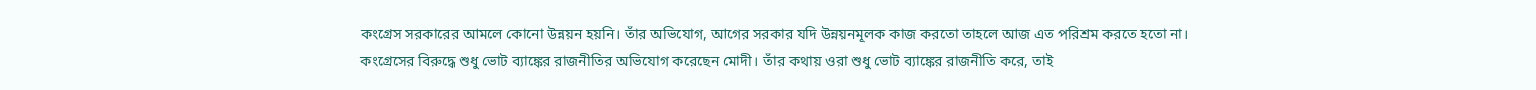কংগ্রেস সরকারের আমলে কোনো উন্নয়ন হয়নি। তাঁর অভিযোগ, আগের সরকার যদি উন্নয়নমূলক কাজ করতো তাহলে আজ এত পরিশ্রম করতে হতো না।
কংগ্রেসের বিরুদ্ধে শুধু ভোট ব্যাঙ্কের রাজনীতির অভিযোগ করেছেন মোদী। তাঁর কথায় ওরা শুধু ভোট ব্যাঙ্কের রাজনীতি করে, তাই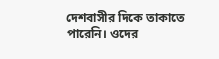দেশবাসীর দিকে তাকাতে পারেনি। ওদের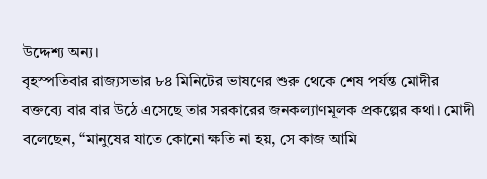উদ্দেশ্য অন্য।
বৃহস্পতিবার রাজ্যসভার ৮৪ মিনিটের ভাষণের শুরু থেকে শেষ পর্যন্ত মোদীর বক্তব্যে বার বার উঠে এসেছে তার সরকারের জনকল্যাণমূলক প্রকল্পের কথা। মোদী বলেছেন, “মানুষের যাতে কোনো ক্ষতি না হয়, সে কাজ আমি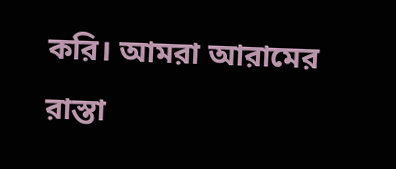করি। আমরা আরামের রাস্তা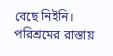বেছে নিইনি। পরিশ্রমের রাস্তায়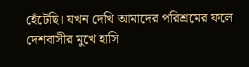হেঁটেছি। যখন দেখি আমাদের পরিশ্রমের ফলে দেশবাসীর মুখে হাসি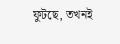ফুটছে, তখনই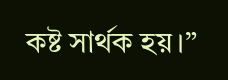কষ্ট সার্থক হয়।”